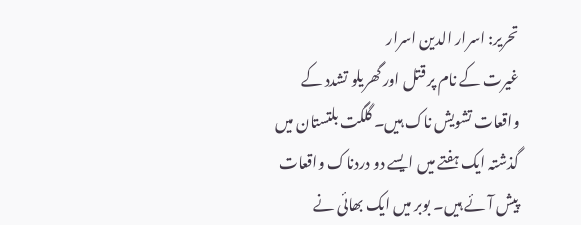تحریر: اسرار الدین اسرار
غیرت کے نام پر قتل اور گھریلو تشدد کے واقعات تشویش ناک ہیں۔ گلگت بلتستان میں گذشتہ ایک ہفتے میں ایسے دو دردناک واقعات پیش آئے ہیں۔ بوبر میں ایک بھائی نے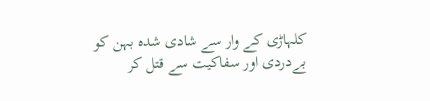کلہاڑی کے وار سے شادی شدہ بہن کو بےدردی اور سفاکیت سے قتل کر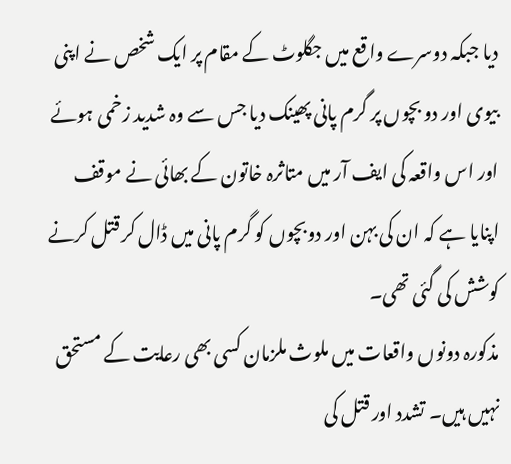دیا جبکہ دوسرے واقع میں جگلوٹ کے مقام پر ایک شخص نے اپنی بیوی اور دو بچوں پر گرم پانی پھینک دیا جس سے وہ شدید زخمی ہوئے اور اس واقعہ کی ایف آر میں متاثرہ خاتون کے بھائی نے موقف اپنایا ہے کہ ان کی بہن اور دوبچوں کو گرم پانی میں ڈال کر قتل کرنے کوشش کی گئی تھی۔
مذکورہ دونوں واقعات میں ملوث ملزمان کسی بھی رعایت کے مستحق نہیں ہیں۔ تشدد اور قتل کی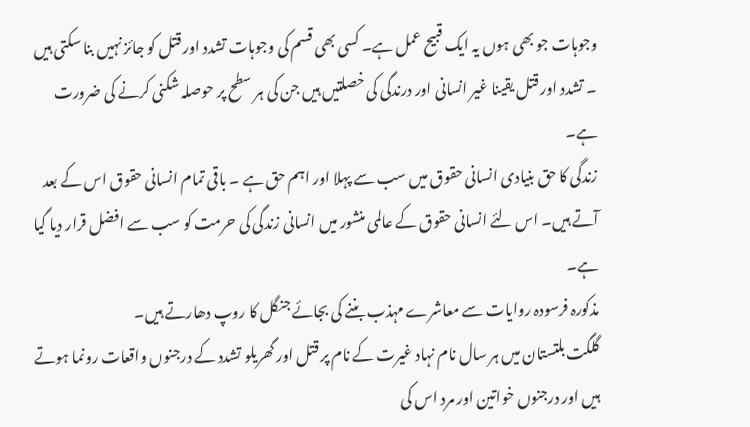وجوہات جو بھی ہوں یہ ایک قبیح عمل ہے۔ کسی بھی قسم کی وجوہات تشدد اور قتل کو جائز نہیں بنا سکتی ہیں ۔ تشدد اور قتل یقینا غیر انسانی اور درندگی کی خصلتیں ہیں جن کی ہر سطح پر حوصلہ شکنی کرنے کی ضرورت ہے۔
زندگی کا حق بنیادی انسانی حقوق میں سب سے پہلا اور اہم حق ہے ۔ باقی تمام انسانی حقوق اس کے بعد آتے ہیں۔ اس لئے انسانی حقوق کے عالمی منشور میں انسانی زندگی کی حرمت کو سب سے افضل قرار دیا گیا ہے۔
مذکورہ فرسودہ روایات سے معاشرے مہذب بننے کی بجائے جنگل کا روپ دھارتے ہیں۔
گلگت بلتستان میں ہر سال نام نہاد غیرت کے نام پر قتل اور گھریلو تشدد کے درجنوں واقعات رونما ہوتے ہیں اور درجنوں خواتین اور مرد اس کی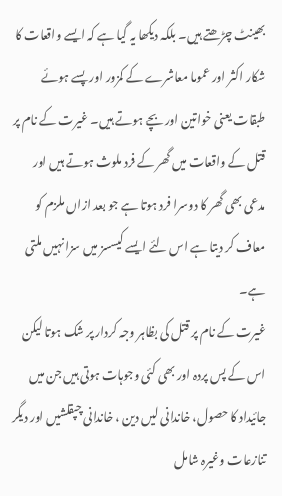بھینٹ چڑھتے ہیں۔ بلکہ دیکھا یہ گیا ہے کہ ایسے واقعات کا شکار اکثر اور عموما معاشرے کے کمزور اور پسے ہوئے طبقات یعنی خواتین اور بچے ہوتے ہیں۔ غیرت کے نام پر قتل کے واقعات میں گھر کے فرد ملوث ہوتے ہیں اور مدعی بھی گھر کا دوسرا فرد ہوتا ہے جو بعد ازاں ملزم کو معاف کر دیتا ہے اس لئے ایسے کیسسز میں سزا نہیں ملتی ہے۔
غیرت کے نام پر قتل کی بظاہر وجہ کردار پر شک ہوتا لیکن اس کے پس پردہ اور بھی کئی وجوہات ہوتی ہیں جن میں جائیداد کا حصول، خاندانی لیں دین ، خاندانی چپقلشیں اور دیگر تنازعات وغیرہ شامل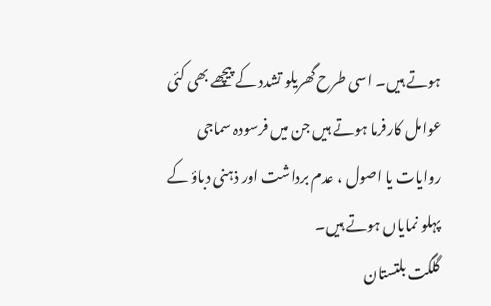ہوتے ہیں۔ اسی طرح گھریلو تشدد کے پیچھے بھی کئی عوامل کارفرما ہوتے ہیں جن میں فرسودہ سماجی روایات یا اصول ، عدم برداشت اور ذہنی دباؤ کے پہلو نمایاں ہوتے ہیں۔
گلگت بلتستان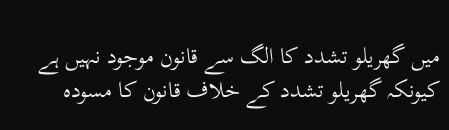میں گھریلو تشدد کا الگ سے قانون موجود نہیں ہے کیونکہ گھریلو تشدد کے خلاف قانون کا مسودہ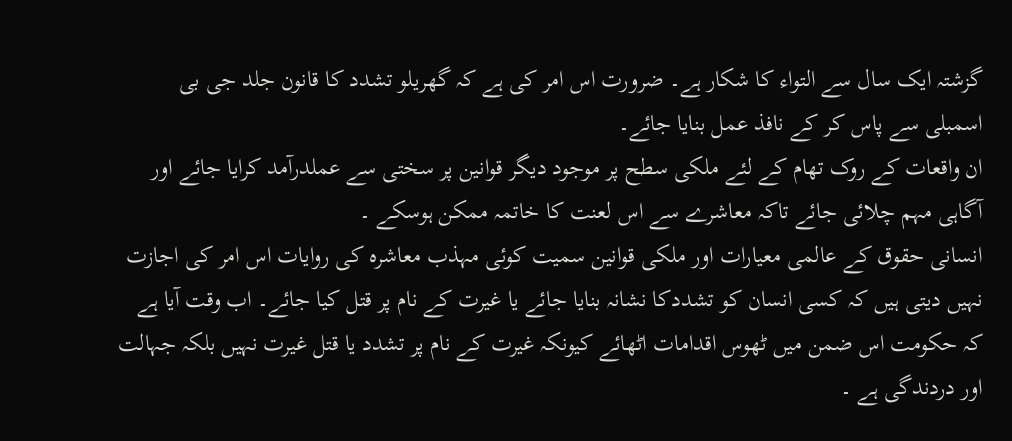گزشتہ ایک سال سے التواء کا شکار ہے۔ ضرورت اس امر کی ہے کہ گھریلو تشدد کا قانون جلد جی بی اسمبلی سے پاس کر کے نافذ عمل بنایا جائے۔
ان واقعات کے روک تھام کے لئے ملکی سطح پر موجود دیگر قوانین پر سختی سے عملدرآمد کرایا جائے اور آگاہی مہم چلائی جائے تاکہ معاشرے سے اس لعنت کا خاتمہ ممکن ہوسکے ۔
انسانی حقوق کے عالمی معیارات اور ملکی قوانین سمیت کوئی مہذب معاشرہ کی روایات اس امر کی اجازت نہیں دیتی ہیں کہ کسی انسان کو تشددکا نشانہ بنایا جائے یا غیرت کے نام پر قتل کیا جائے۔ اب وقت آیا ہے کہ حکومت اس ضمن میں ٹھوس اقدامات اٹھائے کیونکہ غیرت کے نام پر تشدد یا قتل غیرت نہیں بلکہ جہالت اور دردندگی ہے ۔